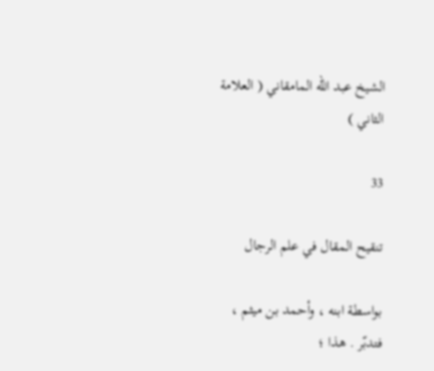الشيخ عبد الله المامقاني ( العلامة الثاني )

33

تنقيح المقال في علم الرجال

بواسطة ابنه ، وأحمد بن ميثم ، فتدبّر . هذا ؛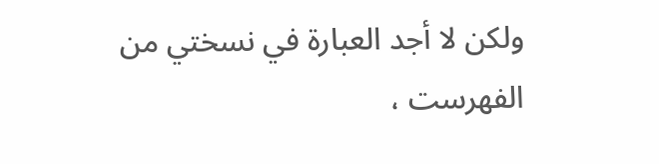ولكن لا أجد العبارة في نسختي من الفهرست ،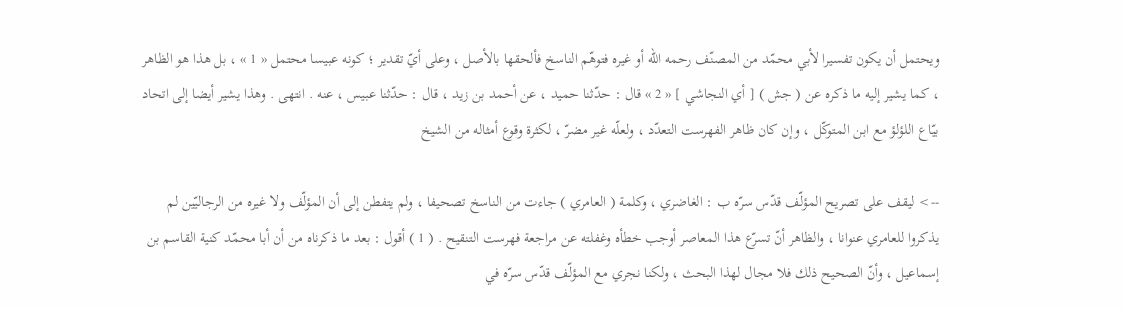ويحتمل أن يكون تفسيرا لأبي محمّد من المصنّف رحمه اللّه أو غيره فتوهّم الناسخ فألحقها بالأصل ، وعلى أيّ تقدير ؛ كونه عبيسا محتمل « 1 » ، بل هذا هو الظاهر ، كما يشير إليه ما ذكره عن ( جش ) [ أي النجاشي ] « 2 » قال : حدّثنا حميد ، عن أحمد بن زيد ، قال : حدّثنا عبيس ، عنه . انتهى . وهذا يشير أيضا إلى اتحاد بيّاع اللؤلؤ مع ابن المتوكّل ، وإن كان ظاهر الفهرست التعدّد ، ولعلّه غير مضرّ ، لكثرة وقوع أمثاله من الشيخ

--> ليقف على تصريح المؤلّف قدّس سرّه ب : الغاضري ، وكلمة ( العامري ) جاءت من الناسخ تصحيفا ، ولم يتفطن إلى أن المؤلّف ولا غيره من الرجاليّين لم يذكروا للعامري عنوانا ، والظاهر أنّ تسرّع هذا المعاصر أوجب خطأه وغفلته عن مراجعة فهرست التنقيح . ( 1 ) أقول : بعد ما ذكرناه من أن أبا محمّد كنية القاسم بن إسماعيل ، وأنّ الصحيح ذلك فلا مجال لهذا البحث ، ولكنا نجري مع المؤلّف قدّس سرّه في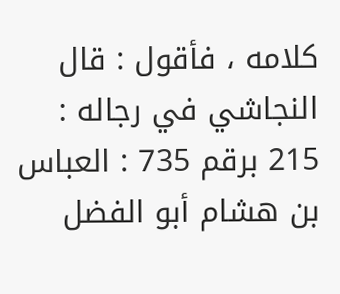كلامه ، فأقول : قال النجاشي في رجاله : 215 برقم 735 : العباس بن هشام أبو الفضل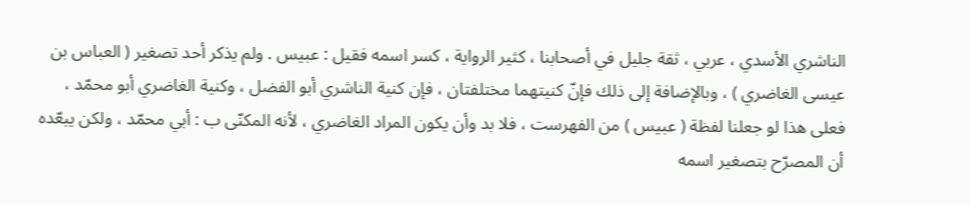الناشري الأسدي ، عربي ، ثقة جليل في أصحابنا ، كثير الرواية ، كسر اسمه فقيل : عبيس . ولم يذكر أحد تصغير ( العباس بن عيسى الغاضري ) ، وبالإضافة إلى ذلك فإنّ كنيتهما مختلفتان ، فإن كنية الناشري أبو الفضل ، وكنية الغاضري أبو محمّد ، فعلى هذا لو جعلنا لفظة ( عبيس ) من الفهرست ، فلا بد وأن يكون المراد الغاضري ، لأنه المكنّى ب : أبي محمّد ، ولكن يبعّده أن المصرّح بتصغير اسمه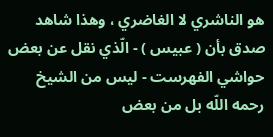هو الناشري لا الغاضري ، وهذا شاهد صدق بأن ( عبيس ) - الّذي نقل عن بعض حواشي الفهرست - ليس من الشيخ رحمه اللّه بل من بعض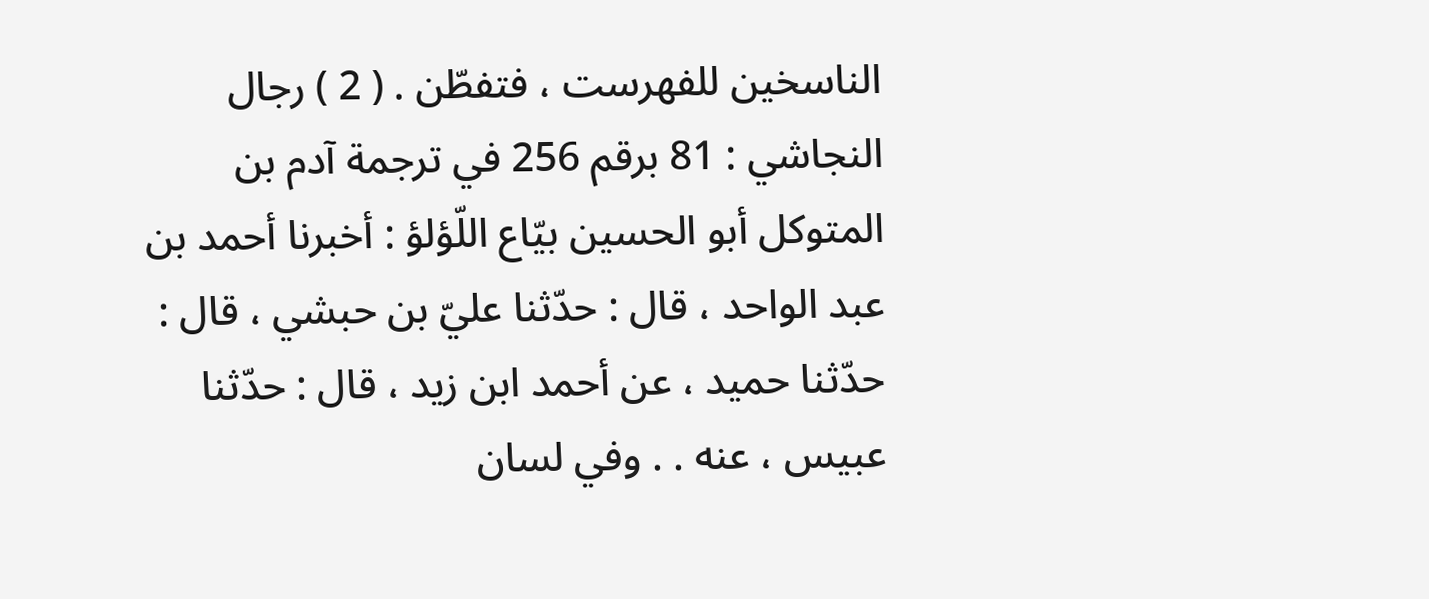الناسخين للفهرست ، فتفطّن . ( 2 ) رجال النجاشي : 81 برقم 256 في ترجمة آدم بن المتوكل أبو الحسين بيّاع اللّؤلؤ : أخبرنا أحمد بن عبد الواحد ، قال : حدّثنا عليّ بن حبشي ، قال : حدّثنا حميد ، عن أحمد ابن زيد ، قال : حدّثنا عبيس ، عنه . . وفي لسان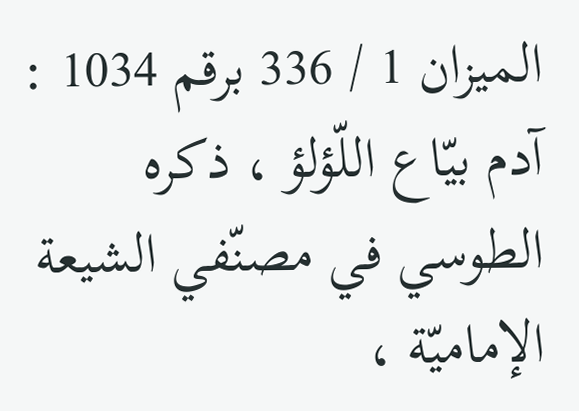الميزان 1 / 336 برقم 1034 : آدم بيّاع اللّؤلؤ ، ذكره الطوسي في مصنّفي الشيعة الإماميّة ،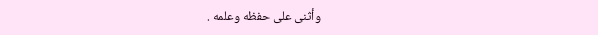وأثنى على حفظه وعلمه .